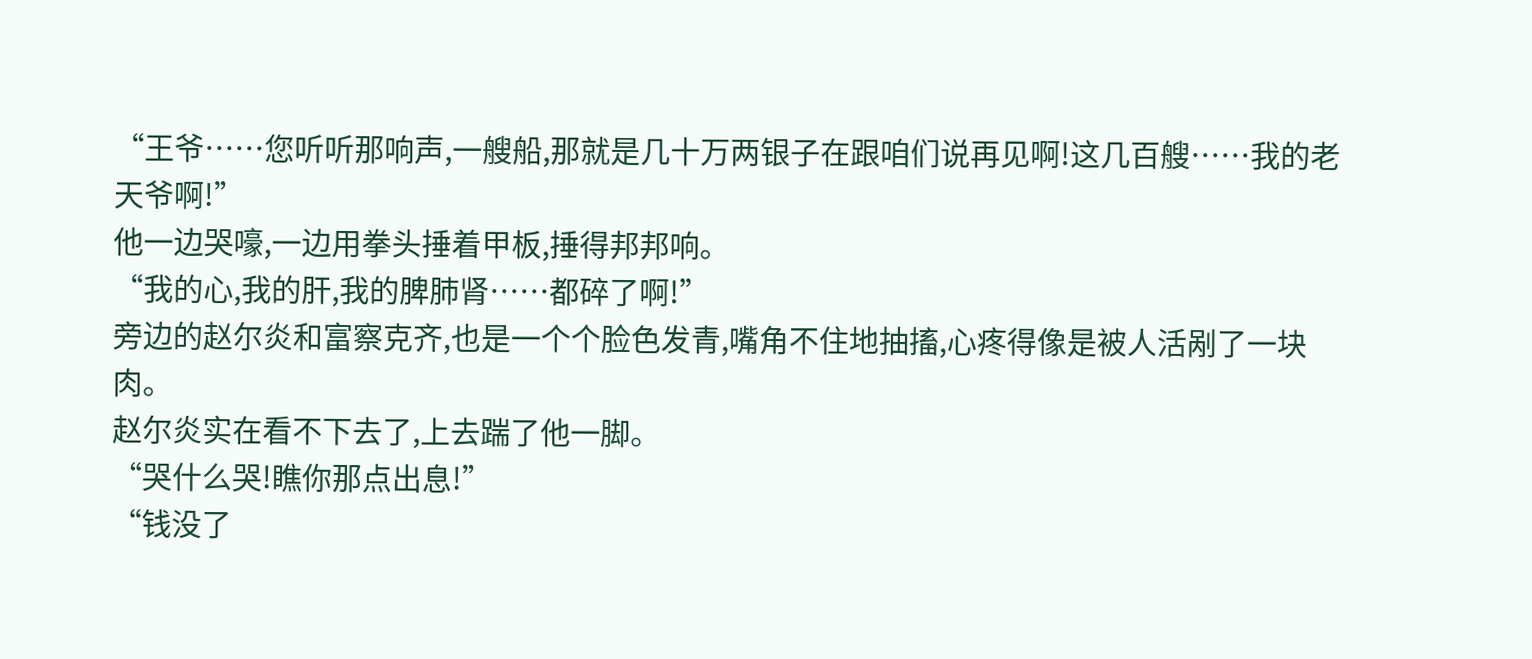“王爷……您听听那响声,一艘船,那就是几十万两银子在跟咱们说再见啊!这几百艘……我的老天爷啊!”
他一边哭嚎,一边用拳头捶着甲板,捶得邦邦响。
“我的心,我的肝,我的脾肺肾……都碎了啊!”
旁边的赵尔炎和富察克齐,也是一个个脸色发青,嘴角不住地抽搐,心疼得像是被人活剐了一块肉。
赵尔炎实在看不下去了,上去踹了他一脚。
“哭什么哭!瞧你那点出息!”
“钱没了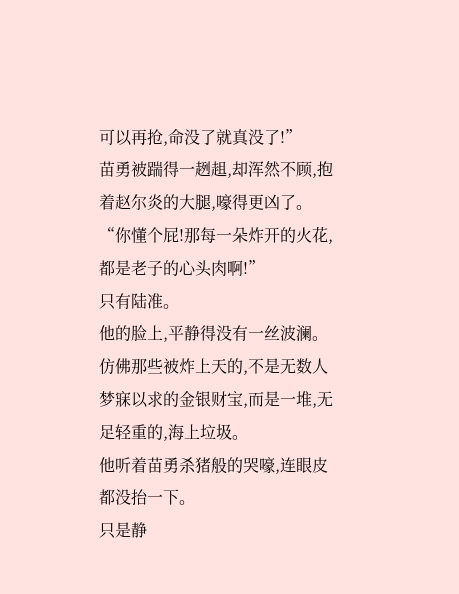可以再抢,命没了就真没了!”
苗勇被踹得一趔趄,却浑然不顾,抱着赵尔炎的大腿,嚎得更凶了。
“你懂个屁!那每一朵炸开的火花,都是老子的心头肉啊!”
只有陆准。
他的脸上,平静得没有一丝波澜。
仿佛那些被炸上天的,不是无数人梦寐以求的金银财宝,而是一堆,无足轻重的,海上垃圾。
他听着苗勇杀猪般的哭嚎,连眼皮都没抬一下。
只是静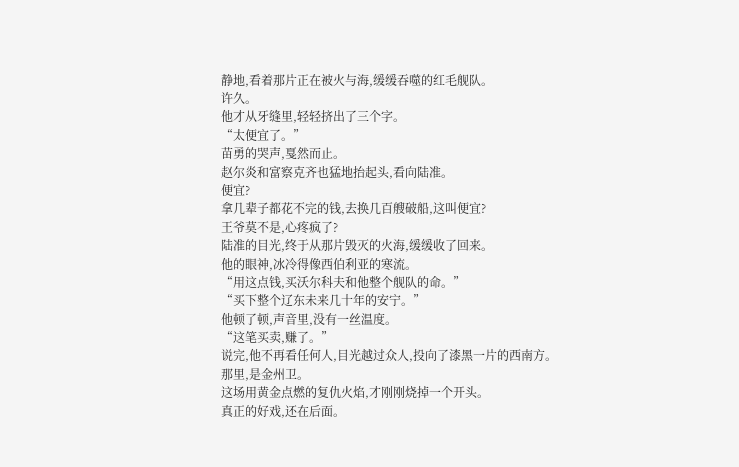静地,看着那片正在被火与海,缓缓吞噬的红毛舰队。
许久。
他才从牙缝里,轻轻挤出了三个字。
“太便宜了。”
苗勇的哭声,戛然而止。
赵尔炎和富察克齐也猛地抬起头,看向陆准。
便宜?
拿几辈子都花不完的钱,去换几百艘破船,这叫便宜?
王爷莫不是,心疼疯了?
陆准的目光,终于从那片毁灭的火海,缓缓收了回来。
他的眼神,冰冷得像西伯利亚的寒流。
“用这点钱,买沃尔科夫和他整个舰队的命。”
“买下整个辽东未来几十年的安宁。”
他顿了顿,声音里,没有一丝温度。
“这笔买卖,赚了。”
说完,他不再看任何人,目光越过众人,投向了漆黑一片的西南方。
那里,是金州卫。
这场用黄金点燃的复仇火焰,才刚刚烧掉一个开头。
真正的好戏,还在后面。